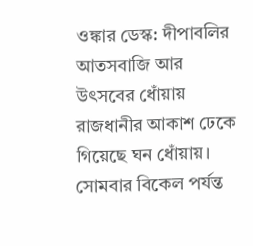ওঙ্কার ডেস্ক: দীপাবলির আতসবাজি আর উৎসবের ধোঁয়ায় রাজধানীর আকাশ ঢেকে গিয়েছে ঘন ধোঁয়ায়। সোমবার বিকেল পর্যন্ত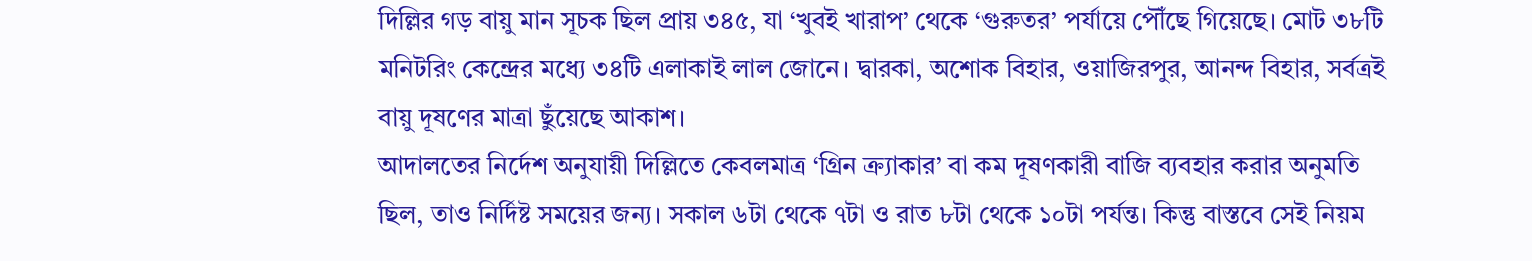দিল্লির গড় বায়ু মান সূচক ছিল প্রায় ৩৪৫, যা ‘খুবই খারাপ’ থেকে ‘গুরুতর’ পর্যায়ে পৌঁছে গিয়েছে। মোট ৩৮টি মনিটরিং কেন্দ্রের মধ্যে ৩৪টি এলাকাই লাল জোনে। দ্বারকা, অশোক বিহার, ওয়াজিরপুর, আনন্দ বিহার, সর্বত্রই বায়ু দূষণের মাত্রা ছুঁয়েছে আকাশ।
আদালতের নির্দেশ অনুযায়ী দিল্লিতে কেবলমাত্র ‘গ্রিন ক্র্যাকার’ বা কম দূষণকারী বাজি ব্যবহার করার অনুমতি ছিল, তাও নির্দিষ্ট সময়ের জন্য। সকাল ৬টা থেকে ৭টা ও রাত ৮টা থেকে ১০টা পর্যন্ত। কিন্তু বাস্তবে সেই নিয়ম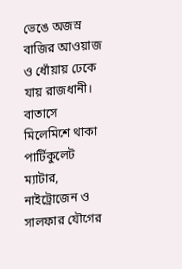ভেঙে অজস্র বাজির আওয়াজ ও ধোঁয়ায় ঢেকে যায় রাজধানী। বাতাসে মিলেমিশে থাকা পার্টিকুলেট ম্যাটার, নাইট্রোজেন ও সালফার যৌগের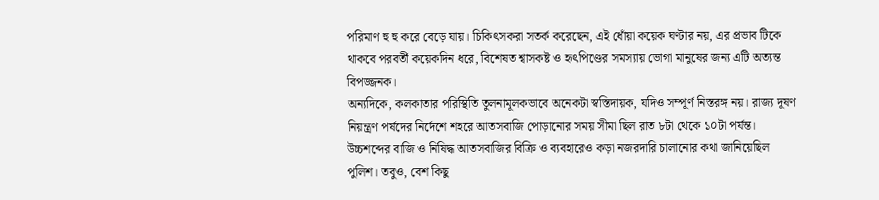পরিমাণ হু হু করে বেড়ে যায়। চিকিৎসকরা সতর্ক করেছেন, এই ধোঁয়া কয়েক ঘণ্টার নয়, এর প্রভাব টিকে থাকবে পরবর্তী কয়েকদিন ধরে, বিশেষত শ্বাসকষ্ট ও হৃৎপিণ্ডের সমস্যায় ভোগা মানুষের জন্য এটি অত্যন্ত বিপজ্জনক।
অন্যদিকে, কলকাতার পরিস্থিতি তুলনামূলকভাবে অনেকটা স্বস্তিদায়ক, যদিও সম্পূর্ণ নিস্তরঙ্গ নয়। রাজ্য দূষণ নিয়ন্ত্রণ পর্ষদের নির্দেশে শহরে আতসবাজি পোড়ানোর সময় সীমা ছিল রাত ৮টা থেকে ১০টা পর্যন্ত। উচ্চশব্দের বাজি ও নিষিদ্ধ আতসবাজির বিক্রি ও ব্যবহারেও কড়া নজরদারি চালানোর কথা জানিয়েছিল পুলিশ। তবুও, বেশ কিছু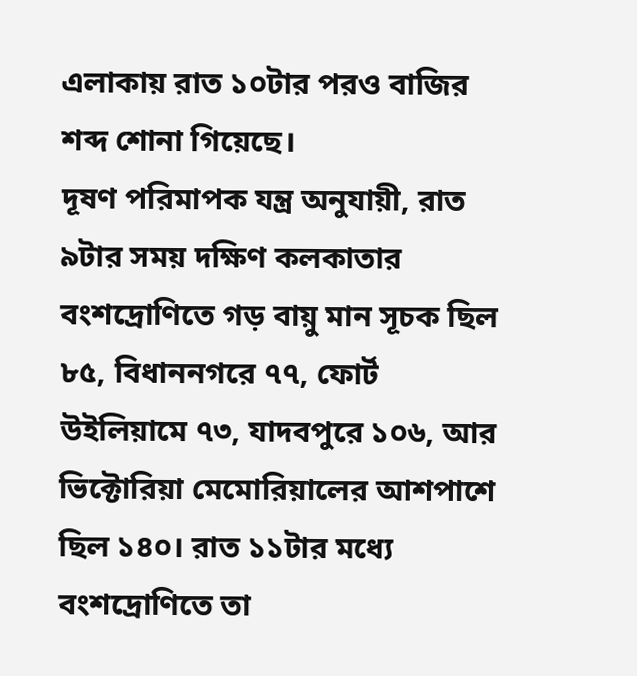এলাকায় রাত ১০টার পরও বাজির শব্দ শোনা গিয়েছে।
দূষণ পরিমাপক যন্ত্র অনুযায়ী, রাত ৯টার সময় দক্ষিণ কলকাতার বংশদ্রোণিতে গড় বায়ু মান সূচক ছিল ৮৫, বিধাননগরে ৭৭, ফোর্ট উইলিয়ামে ৭৩, যাদবপুরে ১০৬, আর ভিক্টোরিয়া মেমোরিয়ালের আশপাশে ছিল ১৪০। রাত ১১টার মধ্যে বংশদ্রোণিতে তা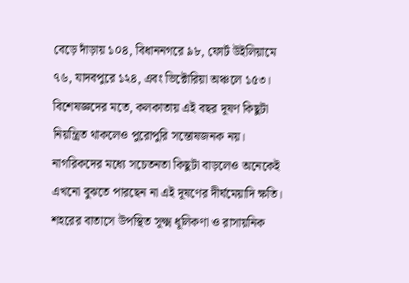বেড়ে দাঁড়ায় ১০৪, বিধাননগরে ৯৮, ফোর্ট উইলিয়ামে ৭৬, যাদবপুরে ১২৪, এবং ভিক্টোরিয়া অঞ্চলে ১৫৩।
বিশেষজ্ঞদের মতে, কলকাতায় এই বছর দূষণ কিছুটা নিয়ন্ত্রিত থাকলেও পুরোপুরি সন্তোষজনক নয়। নাগরিকদের মধ্যে সচেতনতা কিছুটা বাড়লেও অনেকেই এখনো বুঝতে পারছেন না এই দূষণের দীর্ঘমেয়াদি ক্ষতি। শহরের বাতাসে উপস্থিত সূক্ষ্ম ধূলিকণা ও রাসায়নিক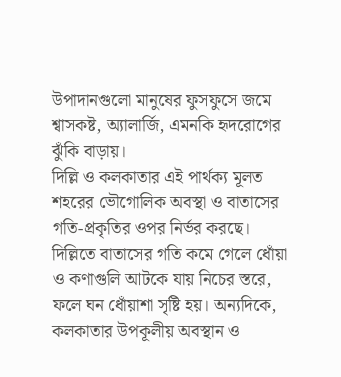উপাদানগুলো মানুষের ফুসফুসে জমে শ্বাসকষ্ট, অ্যালার্জি, এমনকি হৃদরোগের ঝুঁকি বাড়ায়।
দিল্লি ও কলকাতার এই পার্থক্য মূলত শহরের ভৌগোলিক অবস্থা ও বাতাসের গতি-প্রকৃতির ওপর নির্ভর করছে। দিল্লিতে বাতাসের গতি কমে গেলে ধোঁয়া ও কণাগুলি আটকে যায় নিচের স্তরে, ফলে ঘন ধোঁয়াশা সৃষ্টি হয়। অন্যদিকে, কলকাতার উপকূলীয় অবস্থান ও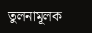তুলনামূলক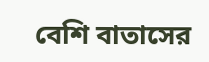বেশি বাতাসের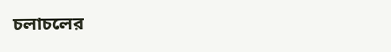চলাচলের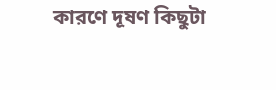কারণে দূষণ কিছুটা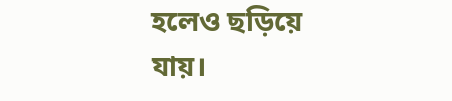হলেও ছড়িয়ে যায়।